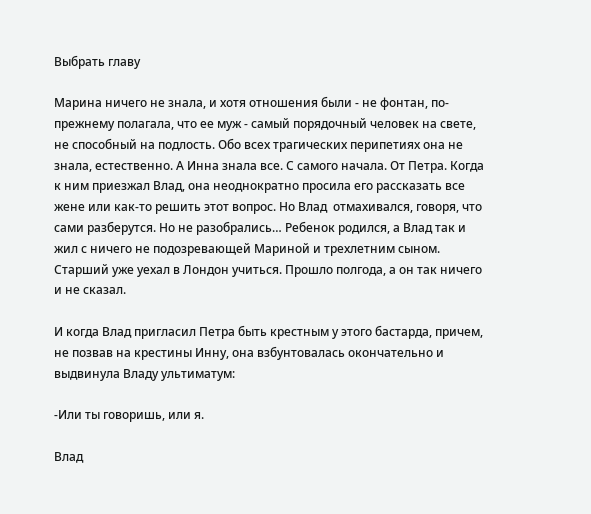Выбрать главу

Марина ничего не знала, и хотя отношения были - не фонтан, по-прежнему полагала, что ее муж - самый порядочный человек на свете, не способный на подлость. Обо всех трагических перипетиях она не знала, естественно. А Инна знала все. С самого начала. От Петра. Когда к ним приезжал Влад, она неоднократно просила его рассказать все жене или как-то решить этот вопрос. Но Влад  отмахивался, говоря, что сами разберутся. Но не разобрались… Ребенок родился, а Влад так и жил с ничего не подозревающей Мариной и трехлетним сыном. Старший уже уехал в Лондон учиться. Прошло полгода, а он так ничего и не сказал.

И когда Влад пригласил Петра быть крестным у этого бастарда, причем, не позвав на крестины Инну, она взбунтовалась окончательно и выдвинула Владу ультиматум:

-Или ты говоришь, или я.

Влад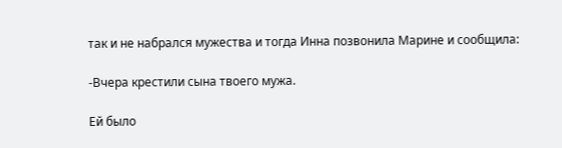так и не набрался мужества и тогда Инна позвонила Марине и сообщила:

-Вчера крестили сына твоего мужа.

Ей было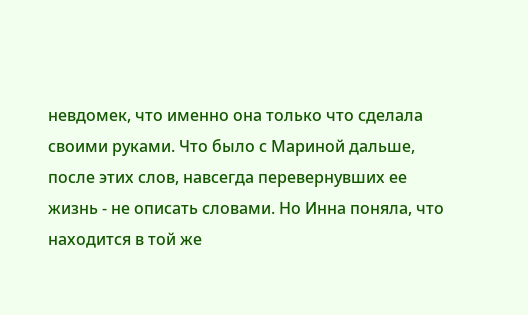невдомек, что именно она только что сделала своими руками. Что было с Мариной дальше, после этих слов, навсегда перевернувших ее жизнь - не описать словами. Но Инна поняла, что находится в той же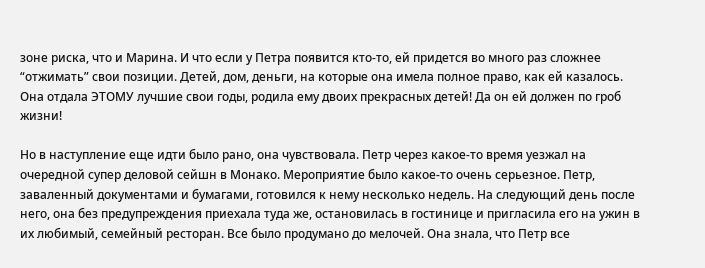зоне риска, что и Марина. И что если у Петра появится кто-то, ей придется во много раз сложнее “отжимать” свои позиции. Детей, дом, деньги, на которые она имела полное право, как ей казалось. Она отдала ЭТОМУ лучшие свои годы, родила ему двоих прекрасных детей! Да он ей должен по гроб жизни!

Но в наступление еще идти было рано, она чувствовала. Петр через какое-то время уезжал на очередной супер деловой сейшн в Монако. Мероприятие было какое-то очень серьезное. Петр, заваленный документами и бумагами, готовился к нему несколько недель. На следующий день после него, она без предупреждения приехала туда же, остановилась в гостинице и пригласила его на ужин в их любимый, семейный ресторан. Все было продумано до мелочей. Она знала, что Петр все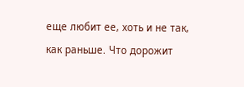еще любит ее, хоть и не так, как раньше. Что дорожит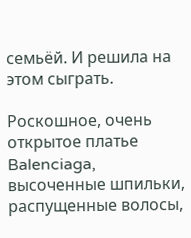семьёй. И решила на этом сыграть.

Роскошное, очень открытое платье  Balenciaga, высоченные шпильки, распущенные волосы,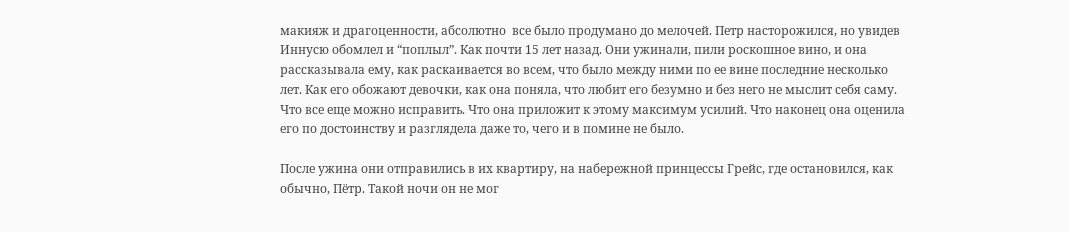макияж и драгоценности, абсолютно  все было продумано до мелочей. Петр насторожился, но увидев Иннусю обомлел и “поплыл”. Как почти 15 лет назад. Они ужинали, пили роскошное вино, и она рассказывала ему, как раскаивается во всем, что было между ними по ее вине последние несколько лет. Как его обожают девочки, как она поняла, что любит его безумно и без него не мыслит себя саму. Что все еще можно исправить. Что она приложит к этому максимум усилий. Что наконец она оценила его по достоинству и разглядела даже то, чего и в помине не было.

После ужина они отправились в их квартиру, на набережной принцессы Грейс, где остановился, как обычно, Пётр. Такой ночи он не мог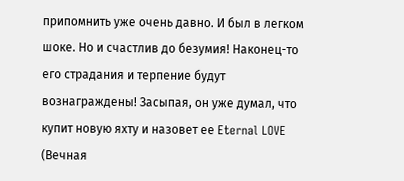припомнить уже очень давно. И был в легком шоке. Но и счастлив до безумия! Наконец-то его страдания и терпение будут вознаграждены! Засыпая, он уже думал, что купит новую яхту и назовет ее Eternal LOVE (Вечная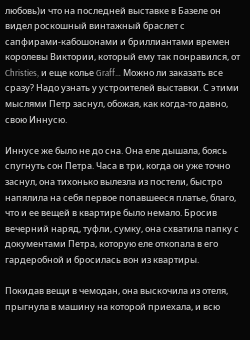любовь)и что на последней выставке в Базеле он видел роскошный винтажный браслет с сапфирами-кабошонами и бриллиантами времен королевы Виктории, который ему так понравился, от Christies, и еще колье Graff… Можно ли заказать все сразу? Надо узнать у устроителей выставки. С этими мыслями Петр заснул, обожая, как когда-то давно, свою Иннусю.

Иннусе же было не до сна. Она еле дышала, боясь спугнуть сон Петра. Часа в три, когда он уже точно заснул, она тихонько вылезла из постели, быстро напялила на себя первое попавшееся платье, благо, что и ее вещей в квартире было немало. Бросив вечерний наряд, туфли, сумку, она схватила папку с документами Петра, которую еле откопала в его гардеробной и бросилась вон из квартиры.

Покидав вещи в чемодан, она выскочила из отеля, прыгнула в машину на которой приехала, и всю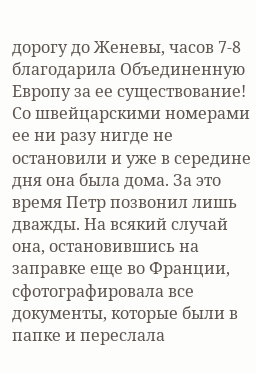дорогу до Женевы, часов 7-8 благодарила Объединенную Европу за ее существование! Со швейцарскими номерами ее ни разу нигде не остановили и уже в середине дня она была дома. За это время Петр позвонил лишь дважды. На всякий случай она, остановившись на заправке еще во Франции, сфотографировала все документы, которые были в папке и переслала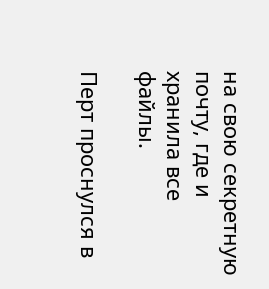на свою секретную почту, где и хранила все файлы.

Перт проснулся в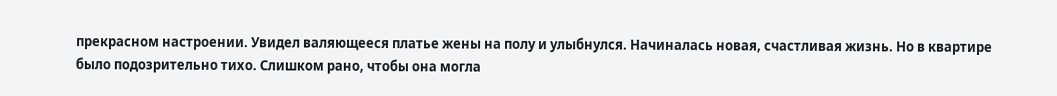прекрасном настроении. Увидел валяющееся платье жены на полу и улыбнулся. Начиналась новая, счастливая жизнь. Но в квартире было подозрительно тихо. Слишком рано, чтобы она могла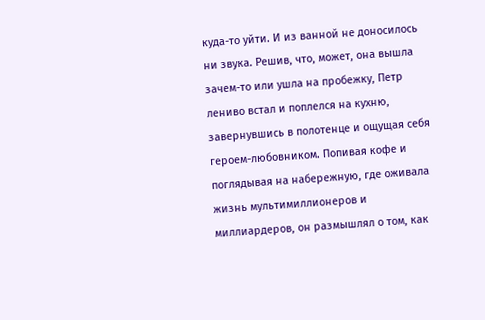куда-то уйти. И из ванной не доносилось ни звука. Решив, что, может, она вышла зачем-то или ушла на пробежку, Петр лениво встал и поплелся на кухню, завернувшись в полотенце и ощущая себя героем-любовником. Попивая кофе и поглядывая на набережную, где оживала жизнь мультимиллионеров и миллиардеров, он размышлял о том, как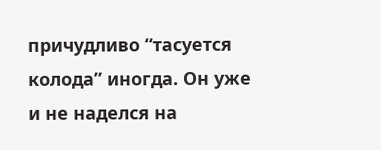причудливо “тасуется колода” иногда. Он уже и не наделся на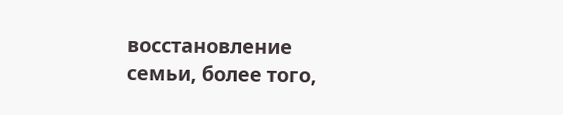восстановление семьи, более того,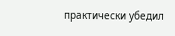практически убедил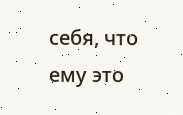себя, что ему это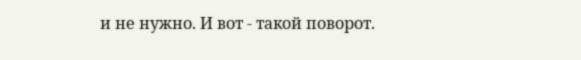и не нужно. И вот - такой поворот.